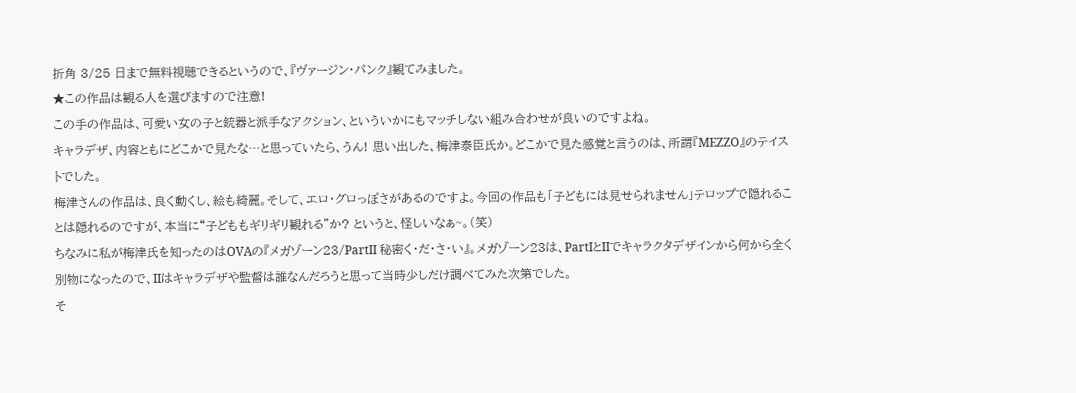折角 3/25 日まで無料視聴できるというので、『ヴァージン・パンク』観てみました。
★この作品は観る人を選びますので注意!
この手の作品は、可愛い女の子と銃器と派手なアクション、といういかにもマッチしない組み合わせが良いのですよね。
キャラデザ、内容ともにどこかで見たな…と思っていたら、うん! 思い出した、梅津泰臣氏か。どこかで見た感覚と言うのは、所謂『MEZZO』のテイストでした。
梅津さんの作品は、良く動くし、絵も綺麗。そして、エロ・グロっぽさがあるのですよ。今回の作品も「子どもには見せられません」テロップで隠れることは隠れるのですが、本当に“子どももギリギリ観れる”か? というと、怪しいなぁ~。(笑)
ちなみに私が梅津氏を知ったのはOVAの『メガゾーン23/PartII 秘密く・だ・さ・い』。メガゾーン23は、PartIとIIでキャラクタデザインから何から全く別物になったので、IIはキャラデザや監督は誰なんだろうと思って当時少しだけ調べてみた次第でした。
そ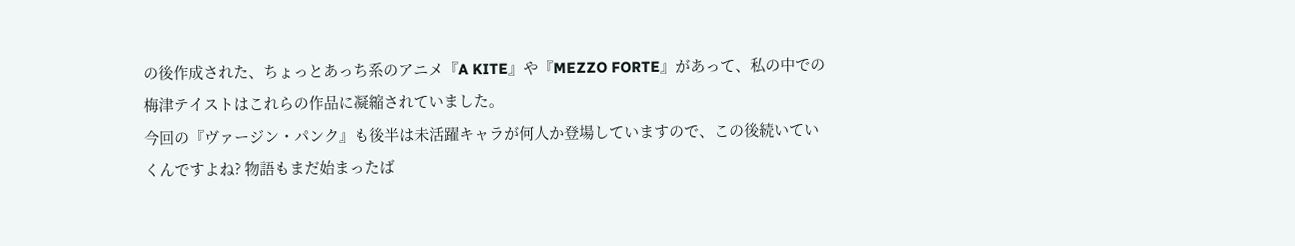の後作成された、ちょっとあっち系のアニメ『A KITE』や『MEZZO FORTE』があって、私の中での梅津テイストはこれらの作品に凝縮されていました。
今回の『ヴァージン・パンク』も後半は未活躍キャラが何人か登場していますので、この後続いていくんですよね? 物語もまだ始まったば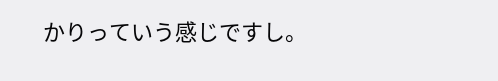かりっていう感じですし。